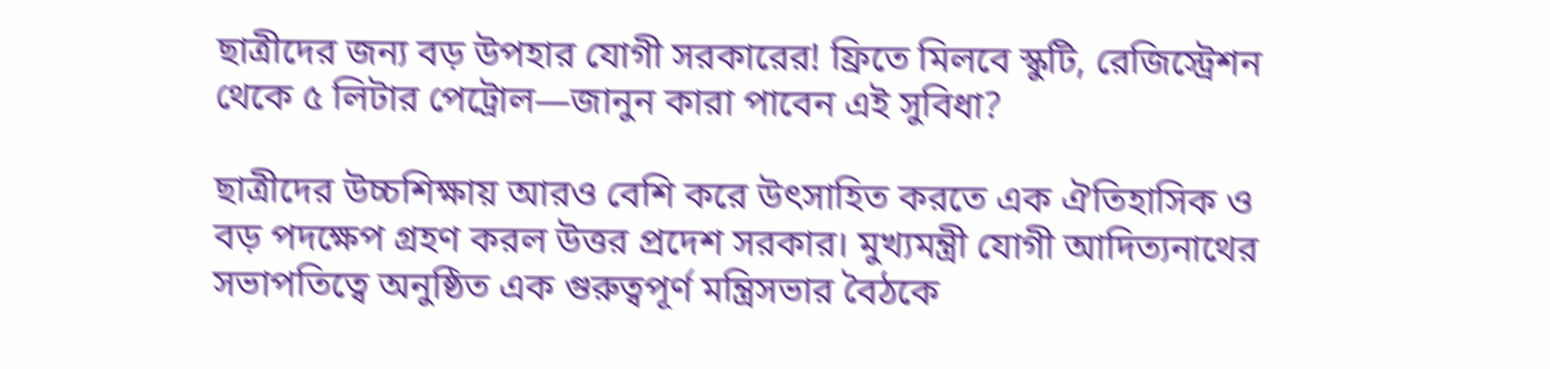ছাত্রীদের জন্য বড় উপহার যোগী সরকারের! ফ্রিতে মিলবে স্কুটি, রেজিস্ট্রেশন থেকে ৫ লিটার পেট্রোল—জানুন কারা পাবেন এই সুবিধা?

ছাত্রীদের উচ্চশিক্ষায় আরও বেশি করে উৎসাহিত করতে এক ঐতিহাসিক ও বড় পদক্ষেপ গ্রহণ করল উত্তর প্রদেশ সরকার। মুখ্যমন্ত্রী যোগী আদিত্যনাথের সভাপতিত্বে অনুষ্ঠিত এক গুরুত্বপূর্ণ মন্ত্রিসভার বৈঠকে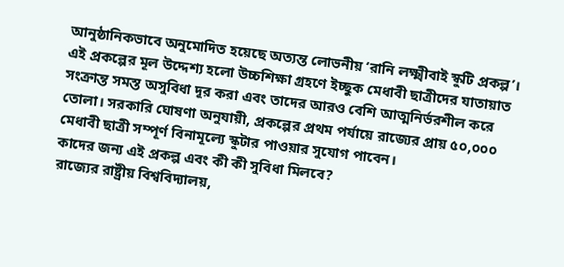আনুষ্ঠানিকভাবে অনুমোদিত হয়েছে অত্যন্ত লোভনীয় ‘রানি লক্ষ্মীবাই স্কুটি প্রকল্প’। এই প্রকল্পের মূল উদ্দেশ্য হলো উচ্চশিক্ষা গ্রহণে ইচ্ছুক মেধাবী ছাত্রীদের যাতায়াত সংক্রান্ত সমস্ত অসুবিধা দূর করা এবং তাদের আরও বেশি আত্মনির্ভরশীল করে তোলা। সরকারি ঘোষণা অনুযায়ী, প্রকল্পের প্রথম পর্যায়ে রাজ্যের প্রায় ৫০,০০০ মেধাবী ছাত্রী সম্পূর্ণ বিনামূল্যে স্কুটার পাওয়ার সুযোগ পাবেন।
কাদের জন্য এই প্রকল্প এবং কী কী সুবিধা মিলবে?
রাজ্যের রাষ্ট্রীয় বিশ্ববিদ্যালয়,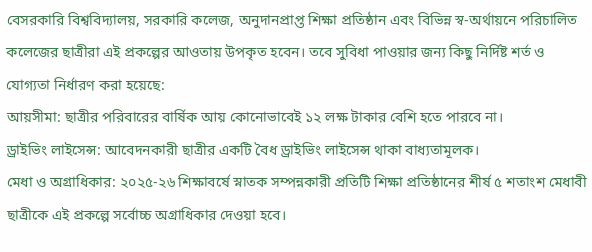বেসরকারি বিশ্ববিদ্যালয়, সরকারি কলেজ, অনুদানপ্রাপ্ত শিক্ষা প্রতিষ্ঠান এবং বিভিন্ন স্ব-অর্থায়নে পরিচালিত কলেজের ছাত্রীরা এই প্রকল্পের আওতায় উপকৃত হবেন। তবে সুবিধা পাওয়ার জন্য কিছু নির্দিষ্ট শর্ত ও যোগ্যতা নির্ধারণ করা হয়েছে:
আয়সীমা: ছাত্রীর পরিবারের বার্ষিক আয় কোনোভাবেই ১২ লক্ষ টাকার বেশি হতে পারবে না।
ড্রাইভিং লাইসেন্স: আবেদনকারী ছাত্রীর একটি বৈধ ড্রাইভিং লাইসেন্স থাকা বাধ্যতামূলক।
মেধা ও অগ্রাধিকার: ২০২৫-২৬ শিক্ষাবর্ষে স্নাতক সম্পন্নকারী প্রতিটি শিক্ষা প্রতিষ্ঠানের শীর্ষ ৫ শতাংশ মেধাবী ছাত্রীকে এই প্রকল্পে সর্বোচ্চ অগ্রাধিকার দেওয়া হবে।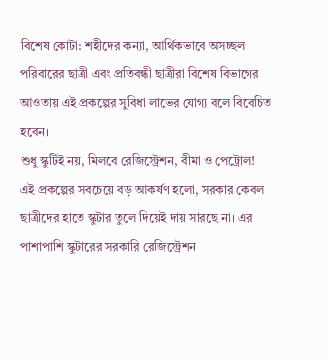বিশেষ কোটা: শহীদের কন্যা, আর্থিকভাবে অসচ্ছল পরিবারের ছাত্রী এবং প্রতিবন্ধী ছাত্রীরা বিশেষ বিভাগের আওতায় এই প্রকল্পের সুবিধা লাভের যোগ্য বলে বিবেচিত হবেন।
শুধু স্কুটিই নয়, মিলবে রেজিস্ট্রেশন, বীমা ও পেট্রোল!
এই প্রকল্পের সবচেয়ে বড় আকর্ষণ হলো, সরকার কেবল ছাত্রীদের হাতে স্কুটার তুলে দিয়েই দায় সারছে না। এর পাশাপাশি স্কুটারের সরকারি রেজিস্ট্রেশন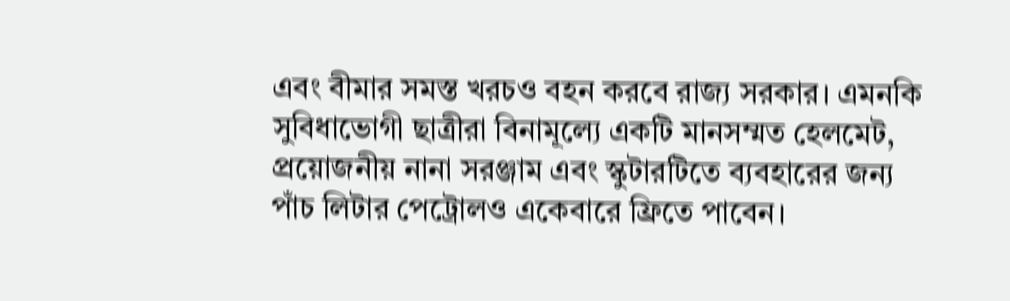এবং বীমার সমস্ত খরচও বহন করবে রাজ্য সরকার। এমনকি সুবিধাভোগী ছাত্রীরা বিনামূল্যে একটি মানসম্মত হেলমেট, প্রয়োজনীয় নানা সরঞ্জাম এবং স্কুটারটিতে ব্যবহারের জন্য পাঁচ লিটার পেট্রোলও একেবারে ফ্রিতে পাবেন।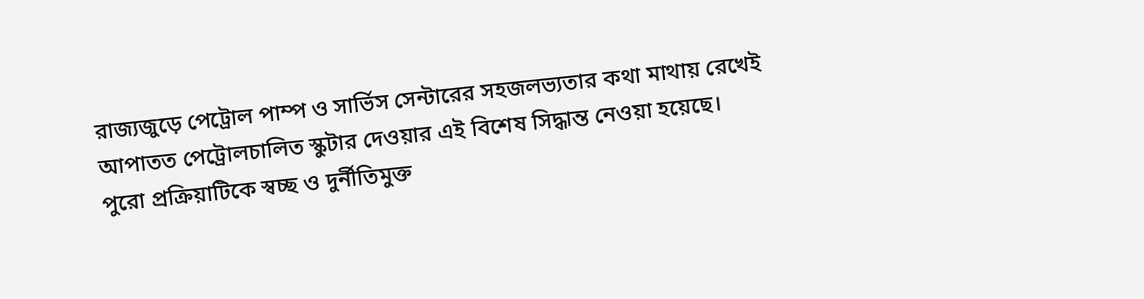রাজ্যজুড়ে পেট্রোল পাম্প ও সার্ভিস সেন্টারের সহজলভ্যতার কথা মাথায় রেখেই আপাতত পেট্রোলচালিত স্কুটার দেওয়ার এই বিশেষ সিদ্ধান্ত নেওয়া হয়েছে।
পুরো প্রক্রিয়াটিকে স্বচ্ছ ও দুর্নীতিমুক্ত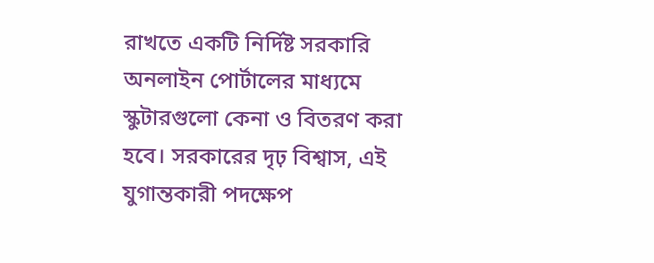রাখতে একটি নির্দিষ্ট সরকারি অনলাইন পোর্টালের মাধ্যমে স্কুটারগুলো কেনা ও বিতরণ করা হবে। সরকারের দৃঢ় বিশ্বাস, এই যুগান্তকারী পদক্ষেপ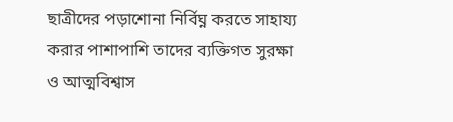ছাত্রীদের পড়াশোনা নির্বিঘ্ন করতে সাহায্য করার পাশাপাশি তাদের ব্যক্তিগত সুরক্ষা ও আত্মবিশ্বাস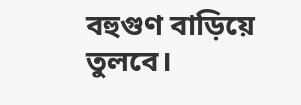বহুগুণ বাড়িয়ে তুলবে।